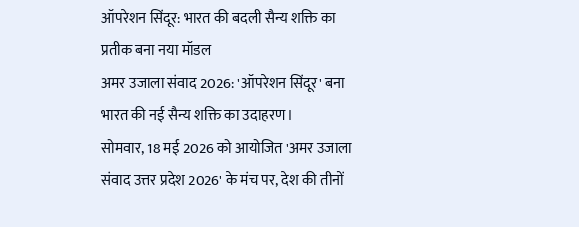ऑपरेशन सिंदूर: भारत की बदली सैन्य शक्ति का प्रतीक बना नया मॉडल
अमर उजाला संवाद 2026: 'ऑपरेशन सिंदूर' बना भारत की नई सैन्य शक्ति का उदाहरण।
सोमवार, 18 मई 2026 को आयोजित 'अमर उजाला संवाद उत्तर प्रदेश 2026' के मंच पर, देश की तीनों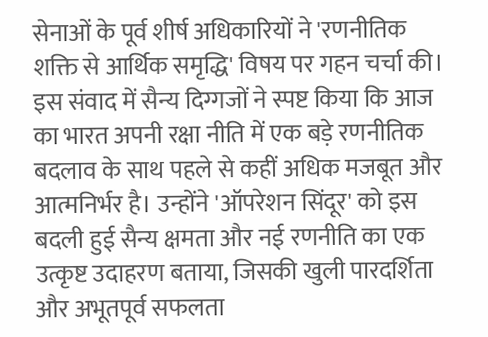सेनाओं के पूर्व शीर्ष अधिकारियों ने 'रणनीतिक शक्ति से आर्थिक समृद्धि' विषय पर गहन चर्चा की। इस संवाद में सैन्य दिग्गजों ने स्पष्ट किया कि आज का भारत अपनी रक्षा नीति में एक बड़े रणनीतिक बदलाव के साथ पहले से कहीं अधिक मजबूत और आत्मनिर्भर है। उन्होंने 'ऑपरेशन सिंदूर' को इस बदली हुई सैन्य क्षमता और नई रणनीति का एक उत्कृष्ट उदाहरण बताया, जिसकी खुली पारदर्शिता और अभूतपूर्व सफलता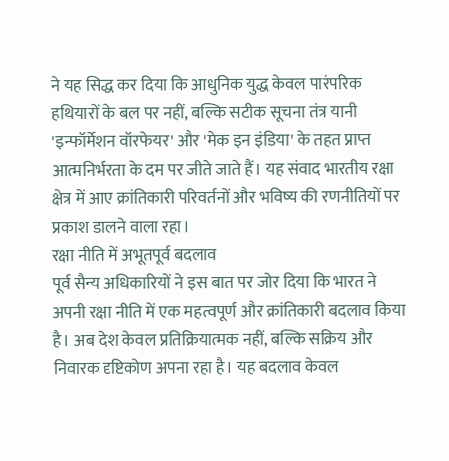ने यह सिद्ध कर दिया कि आधुनिक युद्ध केवल पारंपरिक हथियारों के बल पर नहीं, बल्कि सटीक सूचना तंत्र यानी 'इन्फॉर्मेशन वॉरफेयर' और 'मेक इन इंडिया' के तहत प्राप्त आत्मनिर्भरता के दम पर जीते जाते हैं। यह संवाद भारतीय रक्षा क्षेत्र में आए क्रांतिकारी परिवर्तनों और भविष्य की रणनीतियों पर प्रकाश डालने वाला रहा।
रक्षा नीति में अभूतपूर्व बदलाव
पूर्व सैन्य अधिकारियों ने इस बात पर जोर दिया कि भारत ने अपनी रक्षा नीति में एक महत्वपूर्ण और क्रांतिकारी बदलाव किया है। अब देश केवल प्रतिक्रियात्मक नहीं, बल्कि सक्रिय और निवारक दृष्टिकोण अपना रहा है। यह बदलाव केवल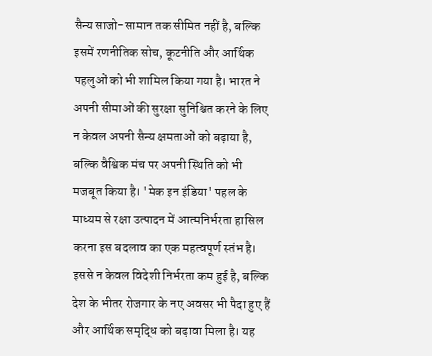सैन्य साजो-सामान तक सीमित नहीं है, बल्कि इसमें रणनीतिक सोच, कूटनीति और आर्थिक पहलुओं को भी शामिल किया गया है। भारत ने अपनी सीमाओं की सुरक्षा सुनिश्चित करने के लिए न केवल अपनी सैन्य क्षमताओं को बढ़ाया है, बल्कि वैश्विक मंच पर अपनी स्थिति को भी मजबूत किया है। 'मेक इन इंडिया' पहल के माध्यम से रक्षा उत्पादन में आत्मनिर्भरता हासिल करना इस बदलाव का एक महत्वपूर्ण स्तंभ है। इससे न केवल विदेशी निर्भरता कम हुई है, बल्कि देश के भीतर रोजगार के नए अवसर भी पैदा हुए हैं और आर्थिक समृद्धि को बढ़ावा मिला है। यह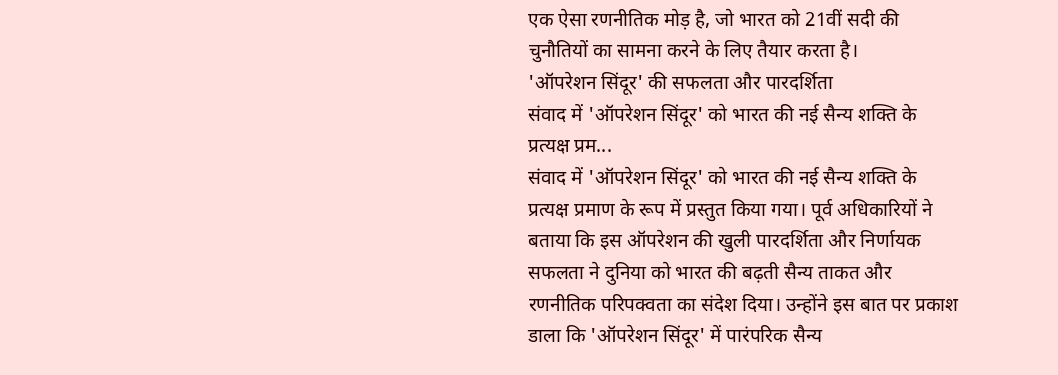एक ऐसा रणनीतिक मोड़ है, जो भारत को 21वीं सदी की चुनौतियों का सामना करने के लिए तैयार करता है।
'ऑपरेशन सिंदूर' की सफलता और पारदर्शिता
संवाद में 'ऑपरेशन सिंदूर' को भारत की नई सैन्य शक्ति के प्रत्यक्ष प्रम...
संवाद में 'ऑपरेशन सिंदूर' को भारत की नई सैन्य शक्ति के प्रत्यक्ष प्रमाण के रूप में प्रस्तुत किया गया। पूर्व अधिकारियों ने बताया कि इस ऑपरेशन की खुली पारदर्शिता और निर्णायक सफलता ने दुनिया को भारत की बढ़ती सैन्य ताकत और रणनीतिक परिपक्वता का संदेश दिया। उन्होंने इस बात पर प्रकाश डाला कि 'ऑपरेशन सिंदूर' में पारंपरिक सैन्य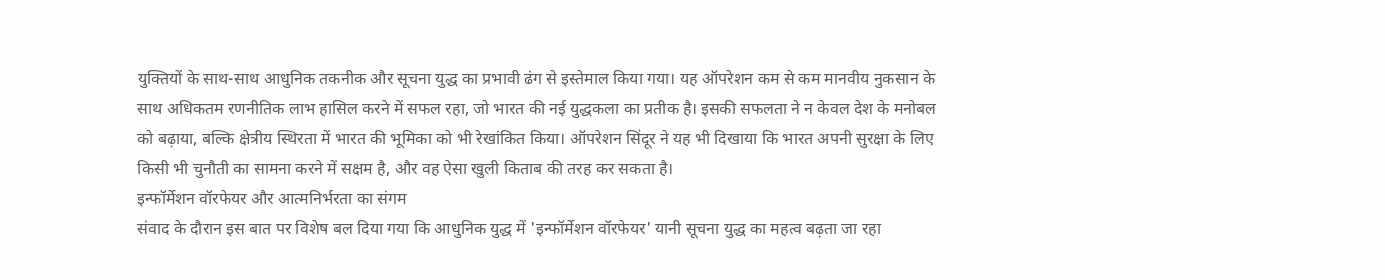युक्तियों के साथ-साथ आधुनिक तकनीक और सूचना युद्ध का प्रभावी ढंग से इस्तेमाल किया गया। यह ऑपरेशन कम से कम मानवीय नुकसान के साथ अधिकतम रणनीतिक लाभ हासिल करने में सफल रहा, जो भारत की नई युद्धकला का प्रतीक है। इसकी सफलता ने न केवल देश के मनोबल को बढ़ाया, बल्कि क्षेत्रीय स्थिरता में भारत की भूमिका को भी रेखांकित किया। ऑपरेशन सिंदूर ने यह भी दिखाया कि भारत अपनी सुरक्षा के लिए किसी भी चुनौती का सामना करने में सक्षम है, और वह ऐसा खुली किताब की तरह कर सकता है।
इन्फॉर्मेशन वॉरफेयर और आत्मनिर्भरता का संगम
संवाद के दौरान इस बात पर विशेष बल दिया गया कि आधुनिक युद्ध में 'इन्फॉर्मेशन वॉरफेयर' यानी सूचना युद्ध का महत्व बढ़ता जा रहा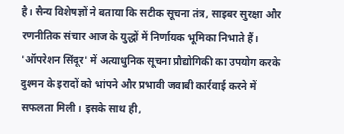है। सैन्य विशेषज्ञों ने बताया कि सटीक सूचना तंत्र, साइबर सुरक्षा और रणनीतिक संचार आज के युद्धों में निर्णायक भूमिका निभाते हैं। 'ऑपरेशन सिंदूर' में अत्याधुनिक सूचना प्रौद्योगिकी का उपयोग करके दुश्मन के इरादों को भांपने और प्रभावी जवाबी कार्रवाई करने में सफलता मिली। इसके साथ ही,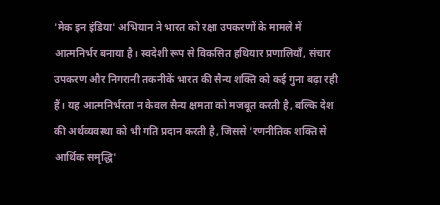'मेक इन इंडिया' अभियान ने भारत को रक्षा उपकरणों के मामले में आत्मनिर्भर बनाया है। स्वदेशी रूप से विकसित हथियार प्रणालियाँ, संचार उपकरण और निगरानी तकनीकें भारत की सैन्य शक्ति को कई गुना बढ़ा रही हैं। यह आत्मनिर्भरता न केवल सैन्य क्षमता को मजबूत करती है, बल्कि देश की अर्थव्यवस्था को भी गति प्रदान करती है, जिससे 'रणनीतिक शक्ति से आर्थिक समृद्धि'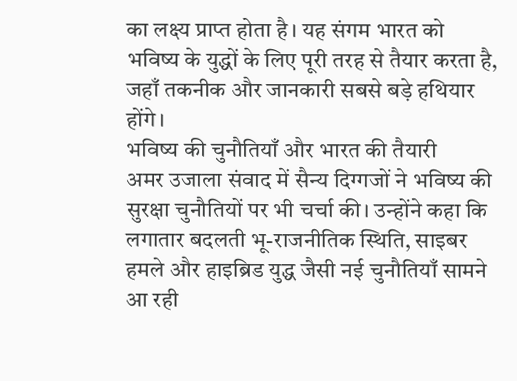का लक्ष्य प्राप्त होता है। यह संगम भारत को भविष्य के युद्धों के लिए पूरी तरह से तैयार करता है, जहाँ तकनीक और जानकारी सबसे बड़े हथियार होंगे।
भविष्य की चुनौतियाँ और भारत की तैयारी
अमर उजाला संवाद में सैन्य दिग्गजों ने भविष्य की सुरक्षा चुनौतियों पर भी चर्चा की। उन्होंने कहा कि लगातार बदलती भू-राजनीतिक स्थिति, साइबर हमले और हाइब्रिड युद्ध जैसी नई चुनौतियाँ सामने आ रही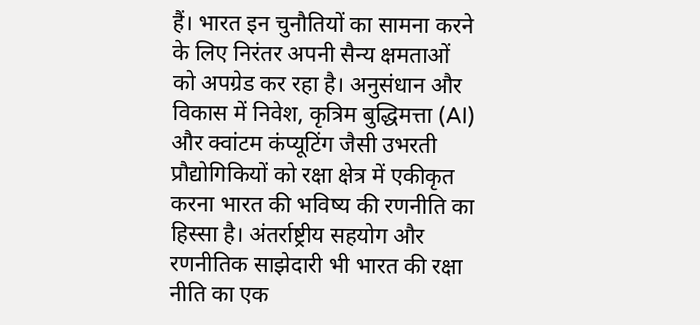हैं। भारत इन चुनौतियों का सामना करने के लिए निरंतर अपनी सैन्य क्षमताओं को अपग्रेड कर रहा है। अनुसंधान और विकास में निवेश, कृत्रिम बुद्धिमत्ता (AI) और क्वांटम कंप्यूटिंग जैसी उभरती प्रौद्योगिकियों को रक्षा क्षेत्र में एकीकृत करना भारत की भविष्य की रणनीति का हिस्सा है। अंतर्राष्ट्रीय सहयोग और रणनीतिक साझेदारी भी भारत की रक्षा नीति का एक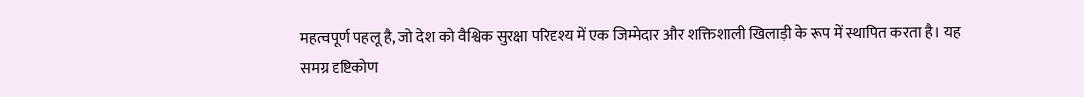महत्वपूर्ण पहलू है, जो देश को वैश्विक सुरक्षा परिदृश्य में एक जिम्मेदार और शक्तिशाली खिलाड़ी के रूप में स्थापित करता है। यह समग्र दृष्टिकोण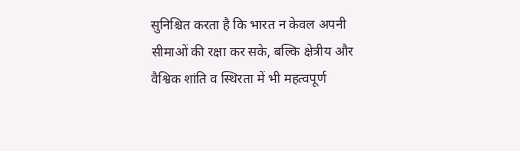सुनिश्चित करता है कि भारत न केवल अपनी सीमाओं की रक्षा कर सके, बल्कि क्षेत्रीय और वैश्विक शांति व स्थिरता में भी महत्वपूर्ण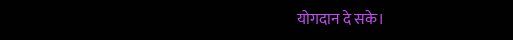योगदान दे सके।